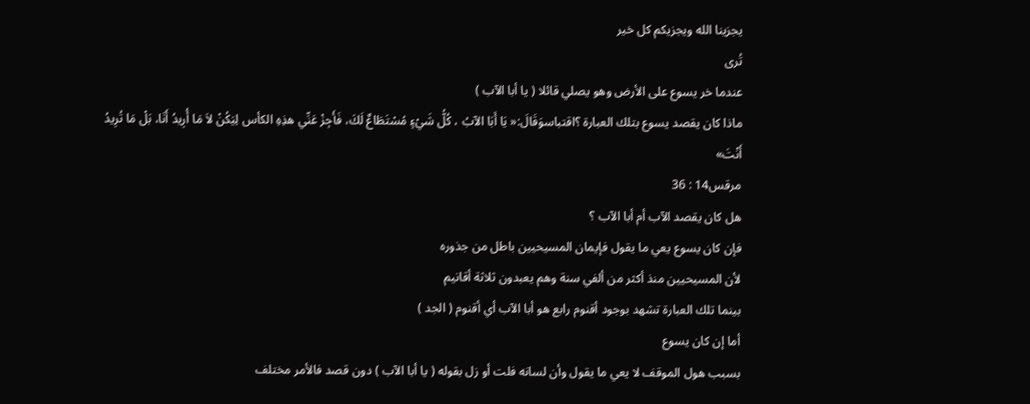يجزينا الله ويجزيكم كل خير
تُرى
عندما خر يسوع على الأرض وهو يصلي قائلا ( يا أبا الآب )
ماذا كان يقصد يسوع بتلك العبارة ؟اقتباسوَقَالَ:« يَا أَبَا الآبُ ، كُلُّ شَيْءٍ مُسْتَطَاعٌ لَكَ، فَأَجِزْ عَنِّي هذِهِ الكأس لِيَكُنْ لاَ مَا أُرِيدُ أَنَا، بَلْ مَا تُرِيدُ أَنْتَ»
مرقس14 : 36
هل كان يقصد الآب أم أبا الآب ؟
فإن كان يسوع يعي ما يقول فإيمان المسيحيين باطل من جذوره
لأن المسيحيين منذ أكثر من ألفي سنة وهم يعبدون ثلاثة أقانيم
بينما تلك العبارة تشهد بوجود أقنوم رابع هو أبا الآب أي أقنوم ( الجد )
أما إن كان يسوع
بسبب هول الموقف لا يعي ما يقول وأن لسانه فلت أو زل بقوله ( يا أبا الآب ) دون قصد فالأمر مختلف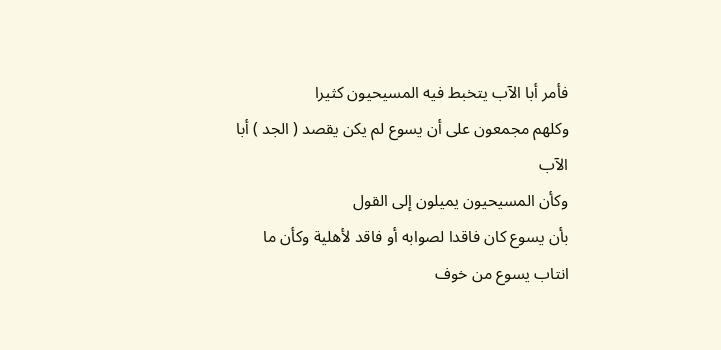فأمر أبا الآب يتخبط فيه المسيحيون كثيرا
وكلهم مجمعون على أن يسوع لم يكن يقصد ( الجد ) أبا الآب
وكأن المسيحيون يميلون إلى القول
بأن يسوع كان فاقدا لصوابه أو فاقد لأهلية وكأن ما انتاب يسوع من خوف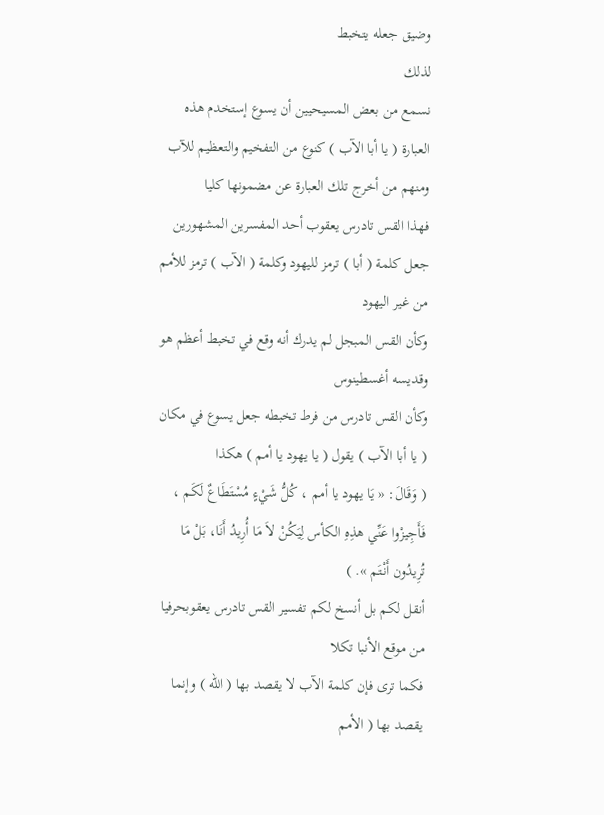وضيق جعله يتخبط
لذلك
نسمع من بعض المسيحيين أن يسوع إستخدم هذه العبارة ( يا أبا الآب ) كنوع من التفخيم والتعظيم للآب
ومنهم من أخرج تلك العبارة عن مضمونها كليا
فهذا القس تادرس يعقوب أحد المفسرين المشهورين جعل كلمة ( أبا ) ترمز لليهود وكلمة ( الآب ) ترمز للأمم من غير اليهود
وكأن القس المبجل لم يدرك أنه وقع في تخبط أعظم هو وقديسه أغسطينوس
وكأن القس تادرس من فرط تخبطه جعل يسوع في مكان ( يا أبا الآب ) يقول ( يا يهود يا أمم ) هكذا
( وَقَالَ: « يَا يهود يا أمم ، كُلُّ شَيْءٍ مُسْتَطَاعٌ لَكَم ، فَأَجِيزْوا عَنِّي هذِهِ الكأس لِيَكُنْ لاَ مَا أُرِيدُ أَنَا، بَلْ مَا تُرِيدُون أَنْتَم ». )
أنقل لكم بل أنسخ لكم تفسير القس تادرس يعقوبحرفيا من موقع الأنبا تكلا
فكما ترى فإن كلمة الآب لا يقصد بها ( الله ) وإنما يقصد بها ( الأمم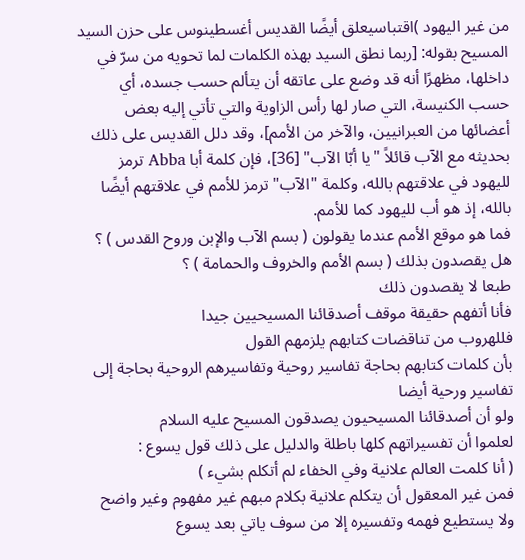من غير اليهود )اقتباسيعلق أيضًا القديس أغسطينوس على حزن السيد المسيح بقوله: [ربما نطق السيد بهذه الكلمات لما تحويه من سرّ في داخلها، مظهرًا أنه قد وضع على عاتقه أن يتألم حسب جسده، أي حسب الكنيسة، التي صار لها رأس الزاوية والتي تأتي إليه بعض أعضائها من العبرانيين، والآخر من الأمم]، وقد دلل القديس على ذلك بحديثه مع الآب قائلاً "يا أبّا الآب" [36]، فإن كلمة أبا Abba ترمز لليهود في علاقتهم بالله، وكلمة "الآب" ترمز للأمم في علاقتهم أيضًا بالله، إذ هو أب لليهود كما للأمم.
فما هو موقع الأمم عندما يقولون ( بسم الآب والإبن وروح القدس ) ؟
هل يقصدون بذلك ( بسم الأمم والخروف والحمامة ) ؟
طبعا لا يقصدون ذلك
فأنا أتفهم حقيقة موقف أصدقائنا المسيحيين جيدا
فللهروب من تناقضات كتابهم يلزمهم القول
بأن كلمات كتابهم بحاجة تفاسير روحية وتفاسيرهم الروحية بحاجة إلى تفاسير ورحية أيضا
ولو أن أصدقائنا المسيحيون يصدقون المسيح عليه السلام
لعلموا أن تفسيراتهم كلها باطلة والدليل على ذلك قول يسوع :
( أنا كلمت العالم علانية وفي الخفاء لم أتكلم بشيء )
فمن غير المعقول أن يتكلم علانية بكلام مبهم غير مفهوم وغير واضح
ولا يستطيع فهمه وتفسيره إلا من سوف ياتي بعد يسوع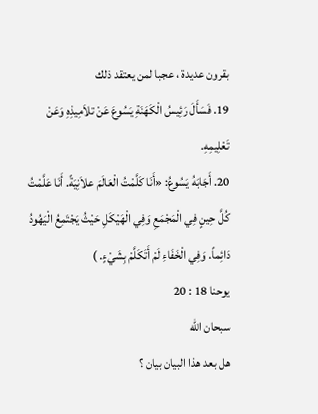بقرون عديدة ، عجبا لمن يعتقد ذلك
19. فَسَأَلَ رَئِيسُ الْكَهَنَةِ يَسُوعَ عَنْ تلاَمِيذِهِ وَعَنْ تَعْلِيمِهِ.
20. أَجَابَهُ يَسُوعُ: «أَنَا كَلَّمْتُ الْعَالَمَ علاَنِيَةً. أَنَا عَلَّمْتُ كُلَّ حِينٍ فِي الْمَجْمَعِ وَفِي الْهَيْكَلِ حَيْثُ يَجْتَمِعُ الْيَهُودُ دَائِماً. وَفِي الْخَفَاءِ لَمْ أَتَكَلَّمْ بِشَيْءٍ. )
يوحنا 18 : 20
سبحان الله
هل بعد هذا البيان بيان ؟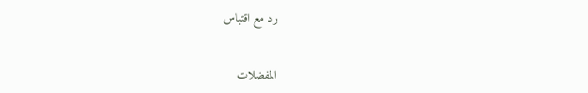رد مع اقتباس


المفضلات